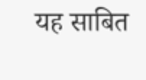यह साबित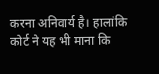करना अनिवार्य है। हालांकि कोर्ट ने यह भी माना कि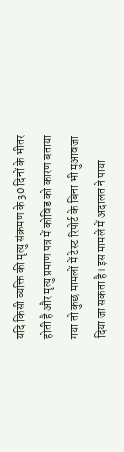यदि किसी व्यक्ति की मृत्यु संक्रमण के 30 दिनों के भीतर होती है और मृत्यु प्रमाण पत्र में कोविड को कारण बताया गया तो कुछ मामलों में टेस्ट रिपोर्ट के बिना भी मुआवजा दिया जा सकता है। इस मामले में अदालत ने पाया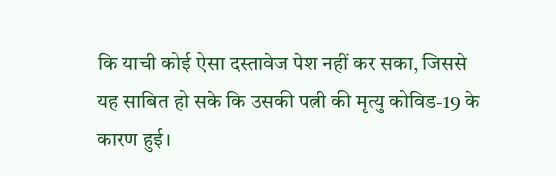कि याची कोई ऐसा दस्तावेज पेश नहीं कर सका, जिससे यह साबित हो सके कि उसकी पत्नी की मृत्यु कोविड-19 के कारण हुई।